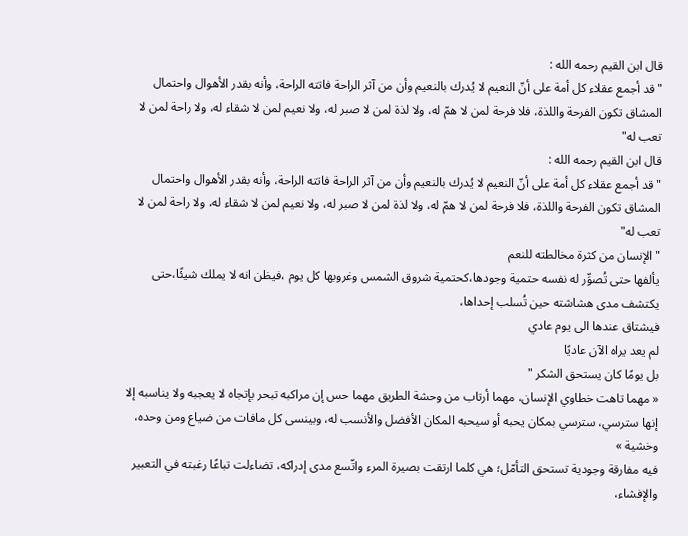قال ابن القيم رحمه الله :
"قد أجمع عقلاء كل أمة على أنّ النعيم لا يُدرك بالنعيم وأن من آثر الراحة فاتته الراحة، وأنه بقدر الأهوال واحتمال المشاق تكون الفرحة واللذة، فلا فرحة لمن لا همّ له، ولا لذة لمن لا صبر له، ولا نعيم لمن لا شقاء له، ولا راحة لمن لا تعب له"
قال ابن القيم رحمه الله :
"قد أجمع عقلاء كل أمة على أنّ النعيم لا يُدرك بالنعيم وأن من آثر الراحة فاتته الراحة، وأنه بقدر الأهوال واحتمال المشاق تكون الفرحة واللذة، فلا فرحة لمن لا همّ له، ولا لذة لمن لا صبر له، ولا نعيم لمن لا شقاء له، ولا راحة لمن لا تعب له"
"الإنسان من كثرة مخالطته للنعم
يألفها حتى تُصوِّر له نفسه حتمية وجودها،كحتمية شروق الشمس وغروبها كل يوم ،فيظن انه لا يملك شيئًا،حتى يكتشف مدى هشاشته حين تُسلب إحداها،
فيشتاق عندها الى يوم عادي
لم يعد يراه الآن عاديًا
بل يومًا كان يستحق الشكر "
« مهما تاهت خطاوي الإنسان، مهما أرتاب من وحشة الطريق مهما حس إن مراكبه تبحر بإتجاه لا يعجبه ولا يناسبه إلا إنها سترسي، سترسي بمكان يحبه أو سيحبه المكان الأفضل والأنسب له، وبينسى كل مافات من ضياع ومن وحده، وخشية »
فيه مفارقة وجودية تستحق التأمّل؛ هي كلما ارتقت بصيرة المرء واتّسع مدى إدراكه، تضاءلت تباعًا رغبته في التعبير والإفشاء،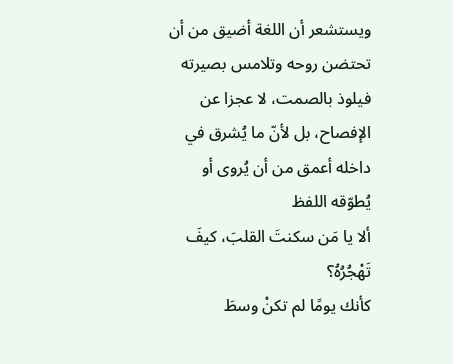ويستشعر أن اللغة أضيق من أن تحتضن روحه وتلامس بصيرته فيلوذ بالصمت، لا عجزا عن الإفصاح، بل لأنّ ما يُشرق في داخله أعمق من أن يُروى أو يُطوّقه اللفظ
ألا يا مَن سكنتَ القلبَ، كيفَ تَهْجُرُهُ؟
كأنك يومًا لم تكنْ وسطَ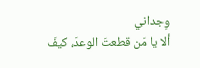وِجداني
ألا يا مَن قطعتَ الوعدَ، كيفَ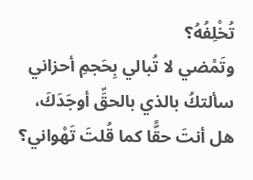تُخْلِفُهُ؟
وتَمْضي لا تُبالي بِحَجمِ أحزاني
سألتكُ بالذي بالحقِّ أوجَدَكَ،
هل أنتَ حقًّا كما قُلتَ تَهْواني؟